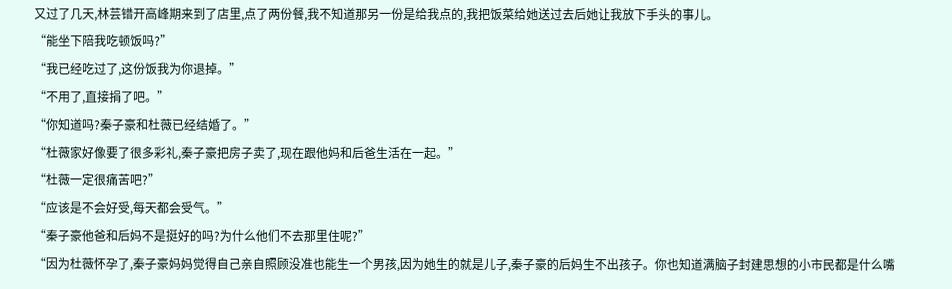又过了几天,林芸错开高峰期来到了店里,点了两份餐,我不知道那另一份是给我点的,我把饭菜给她送过去后她让我放下手头的事儿。
“能坐下陪我吃顿饭吗?”
“我已经吃过了,这份饭我为你退掉。”
“不用了,直接捐了吧。”
“你知道吗?秦子豪和杜薇已经结婚了。”
“杜薇家好像要了很多彩礼,秦子豪把房子卖了,现在跟他妈和后爸生活在一起。”
“杜薇一定很痛苦吧?”
“应该是不会好受,每天都会受气。”
“秦子豪他爸和后妈不是挺好的吗?为什么他们不去那里住呢?”
“因为杜薇怀孕了,秦子豪妈妈觉得自己亲自照顾没准也能生一个男孩,因为她生的就是儿子,秦子豪的后妈生不出孩子。你也知道满脑子封建思想的小市民都是什么嘴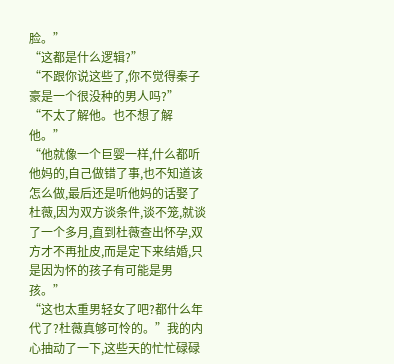脸。”
“这都是什么逻辑?”
“不跟你说这些了,你不觉得秦子豪是一个很没种的男人吗?”
“不太了解他。也不想了解他。”
“他就像一个巨婴一样,什么都听他妈的,自己做错了事,也不知道该怎么做,最后还是听他妈的话娶了杜薇,因为双方谈条件,谈不笼,就谈了一个多月,直到杜薇查出怀孕,双方才不再扯皮,而是定下来结婚,只是因为怀的孩子有可能是男孩。”
“这也太重男轻女了吧?都什么年代了?杜薇真够可怜的。”我的内心抽动了一下,这些天的忙忙碌碌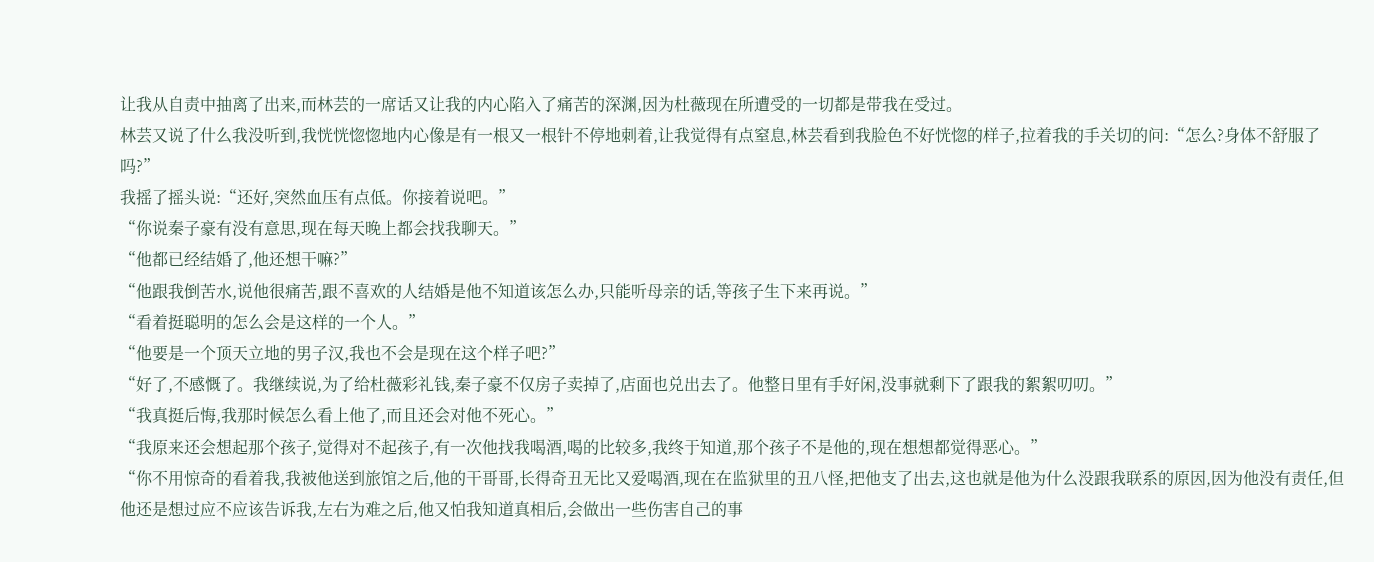让我从自责中抽离了出来,而林芸的一席话又让我的内心陷入了痛苦的深渊,因为杜薇现在所遭受的一切都是带我在受过。
林芸又说了什么我没听到,我恍恍惚惚地内心像是有一根又一根针不停地刺着,让我觉得有点窒息,林芸看到我脸色不好恍惚的样子,拉着我的手关切的问:“怎么?身体不舒服了吗?”
我摇了摇头说:“还好,突然血压有点低。你接着说吧。”
“你说秦子豪有没有意思,现在每天晚上都会找我聊天。”
“他都已经结婚了,他还想干嘛?”
“他跟我倒苦水,说他很痛苦,跟不喜欢的人结婚是他不知道该怎么办,只能听母亲的话,等孩子生下来再说。”
“看着挺聪明的怎么会是这样的一个人。”
“他要是一个顶天立地的男子汉,我也不会是现在这个样子吧?”
“好了,不感慨了。我继续说,为了给杜薇彩礼钱,秦子豪不仅房子卖掉了,店面也兑出去了。他整日里有手好闲,没事就剩下了跟我的絮絮叨叨。”
“我真挺后悔,我那时候怎么看上他了,而且还会对他不死心。”
“我原来还会想起那个孩子,觉得对不起孩子,有一次他找我喝酒,喝的比较多,我终于知道,那个孩子不是他的,现在想想都觉得恶心。”
“你不用惊奇的看着我,我被他送到旅馆之后,他的干哥哥,长得奇丑无比又爱喝酒,现在在监狱里的丑八怪,把他支了出去,这也就是他为什么没跟我联系的原因,因为他没有责任,但他还是想过应不应该告诉我,左右为难之后,他又怕我知道真相后,会做出一些伤害自己的事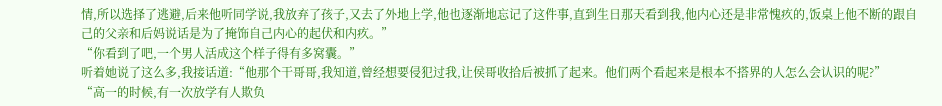情,所以选择了逃避,后来他听同学说,我放弃了孩子,又去了外地上学,他也逐渐地忘记了这件事,直到生日那天看到我,他内心还是非常愧疚的,饭桌上他不断的跟自己的父亲和后妈说话是为了掩饰自己内心的起伏和内疚。”
“你看到了吧,一个男人活成这个样子得有多窝囊。”
听着她说了这么多,我接话道:“他那个干哥哥,我知道,曾经想要侵犯过我,让侯哥收拾后被抓了起来。他们两个看起来是根本不搭界的人怎么会认识的呢?”
“高一的时候,有一次放学有人欺负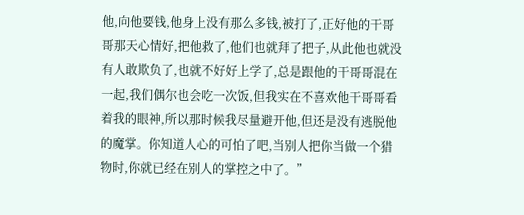他,向他要钱,他身上没有那么多钱,被打了,正好他的干哥哥那天心情好,把他救了,他们也就拜了把子,从此他也就没有人敢欺负了,也就不好好上学了,总是跟他的干哥哥混在一起,我们偶尔也会吃一次饭,但我实在不喜欢他干哥哥看着我的眼神,所以那时候我尽量避开他,但还是没有逃脱他的魔掌。你知道人心的可怕了吧,当别人把你当做一个猎物时,你就已经在别人的掌控之中了。”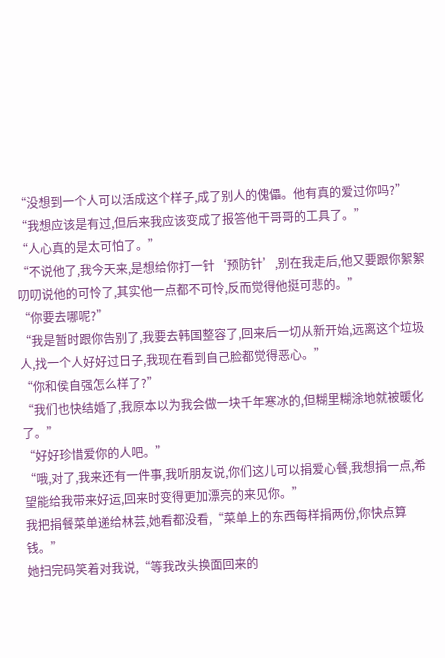“没想到一个人可以活成这个样子,成了别人的傀儡。他有真的爱过你吗?”
“我想应该是有过,但后来我应该变成了报答他干哥哥的工具了。”
“人心真的是太可怕了。”
“不说他了,我今天来,是想给你打一针‘预防针’,别在我走后,他又要跟你絮絮叨叨说他的可怜了,其实他一点都不可怜,反而觉得他挺可悲的。”
“你要去哪呢?”
“我是暂时跟你告别了,我要去韩国整容了,回来后一切从新开始,远离这个垃圾人,找一个人好好过日子,我现在看到自己脸都觉得恶心。”
“你和侯自强怎么样了?”
“我们也快结婚了,我原本以为我会做一块千年寒冰的,但糊里糊涂地就被暖化了。”
“好好珍惜爱你的人吧。”
“哦,对了,我来还有一件事,我听朋友说,你们这儿可以捐爱心餐,我想捐一点,希望能给我带来好运,回来时变得更加漂亮的来见你。”
我把捐餐菜单递给林芸,她看都没看,“菜单上的东西每样捐两份,你快点算钱。”
她扫完码笑着对我说,“等我改头换面回来的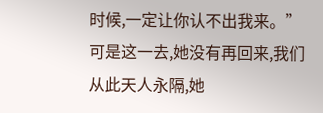时候,一定让你认不出我来。”
可是这一去,她没有再回来,我们从此天人永隔,她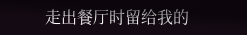走出餐厅时留给我的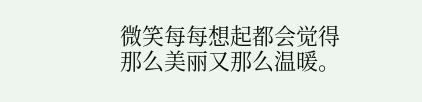微笑每每想起都会觉得那么美丽又那么温暖。